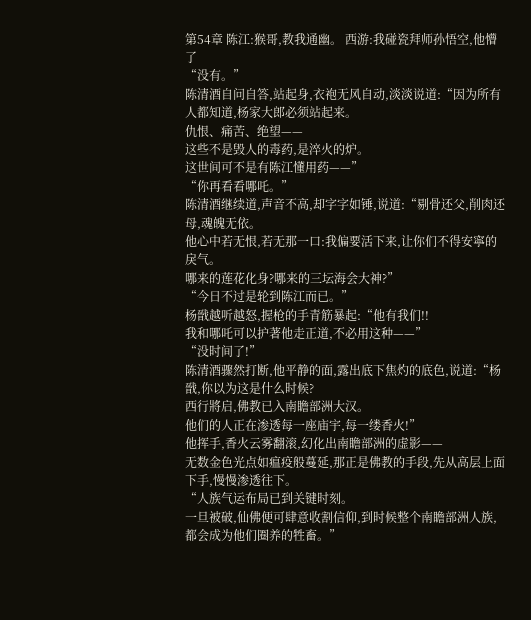第54章 陈江:猴哥,教我通幽。 西游:我碰瓷拜师孙悟空,他懵了
“没有。”
陈清酒自问自答,站起身,衣袍无风自动,淡淡说道:“因为所有人都知道,杨家大郎必须站起来。
仇恨、痛苦、绝望——
这些不是毁人的毒药,是淬火的炉。
这世间可不是有陈江懂用药——”
“你再看看哪吒。”
陈清酒继续道,声音不高,却字字如锤,说道:“剔骨还父,削肉还母,魂魄无依。
他心中若无恨,若无那一口:我偏要活下来,让你们不得安寧的戾气。
哪来的莲花化身?哪来的三坛海会大神?”
“今日不过是轮到陈江而已。”
杨戩越听越怒,握枪的手青筋暴起:“他有我们!!
我和哪吒可以护著他走正道,不必用这种——”
“没时间了!”
陈清酒骤然打断,他平静的面,露出底下焦灼的底色,说道:“杨戩,你以为这是什么时候?
西行將启,佛教已入南瞻部洲大汉。
他们的人正在渗透每一座庙宇,每一缕香火!”
他挥手,香火云雾翻滚,幻化出南瞻部洲的虚影——
无数金色光点如瘟疫般蔓延,那正是佛教的手段,先从高层上面下手,慢慢渗透往下。
“人族气运布局已到关键时刻。
一旦被破,仙佛便可肆意收割信仰,到时候整个南瞻部洲人族,都会成为他们圈养的牲畜。”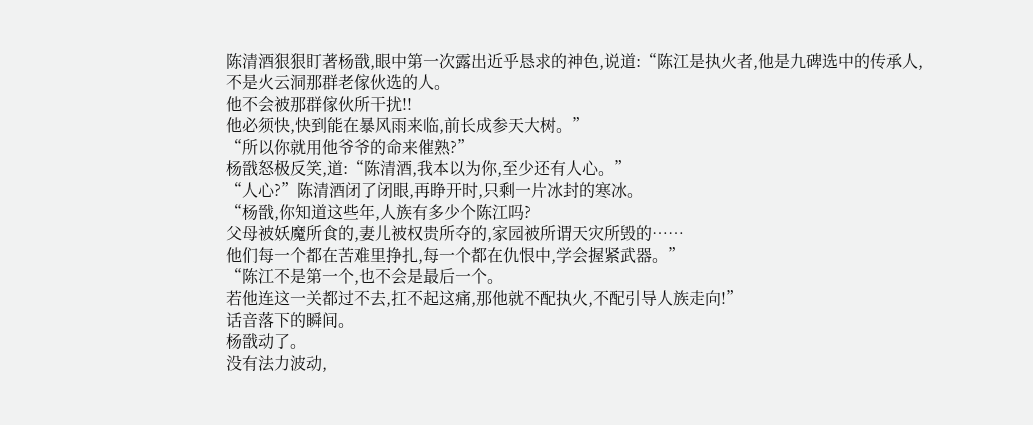陈清酒狠狠盯著杨戩,眼中第一次露出近乎恳求的神色,说道:“陈江是执火者,他是九碑选中的传承人,不是火云洞那群老傢伙选的人。
他不会被那群傢伙所干扰!!
他必须快,快到能在暴风雨来临,前长成参天大树。”
“所以你就用他爷爷的命来催熟?”
杨戩怒极反笑,道:“陈清酒,我本以为你,至少还有人心。”
“人心?”陈清酒闭了闭眼,再睁开时,只剩一片冰封的寒冰。
“杨戩,你知道这些年,人族有多少个陈江吗?
父母被妖魔所食的,妻儿被权贵所夺的,家园被所谓天灾所毁的……
他们每一个都在苦难里挣扎,每一个都在仇恨中,学会握紧武器。”
“陈江不是第一个,也不会是最后一个。
若他连这一关都过不去,扛不起这痛,那他就不配执火,不配引导人族走向!”
话音落下的瞬间。
杨戩动了。
没有法力波动,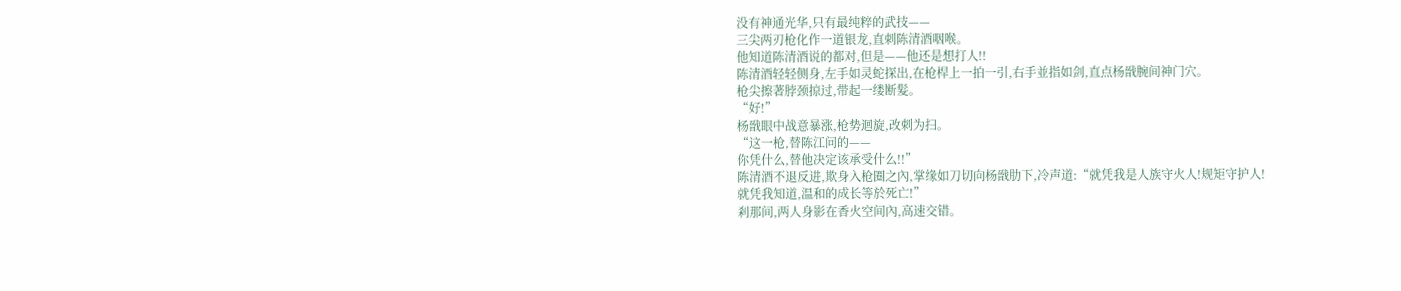没有神通光华,只有最纯粹的武技——
三尖两刃枪化作一道银龙,直刺陈清酒咽喉。
他知道陈清酒说的都对,但是——他还是想打人!!
陈清酒轻轻侧身,左手如灵蛇探出,在枪桿上一拍一引,右手並指如剑,直点杨戩腕间神门穴。
枪尖擦著脖颈掠过,带起一缕断髮。
“好!”
杨戩眼中战意暴涨,枪势迴旋,改刺为扫。
“这一枪,替陈江问的——
你凭什么,替他决定该承受什么!!”
陈清酒不退反进,欺身入枪圈之內,掌缘如刀切向杨戩肋下,冷声道:“就凭我是人族守火人!规矩守护人!
就凭我知道,温和的成长等於死亡!”
剎那间,两人身影在香火空间內,高速交错。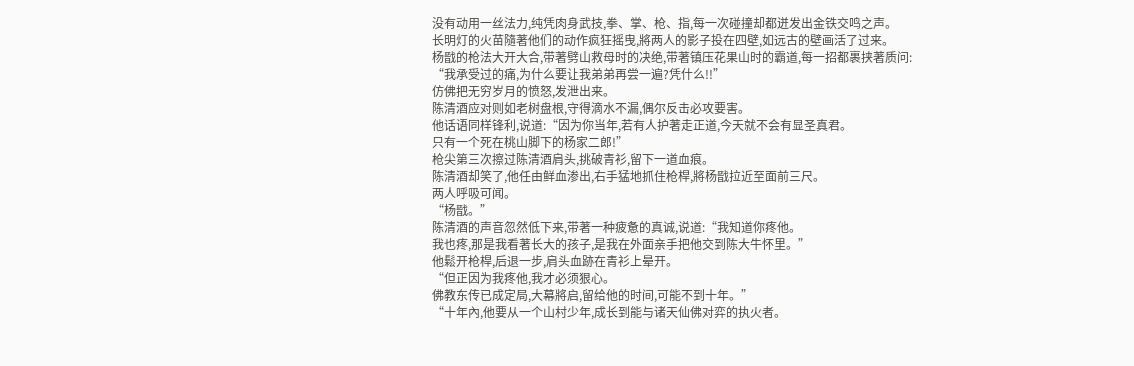没有动用一丝法力,纯凭肉身武技,拳、掌、枪、指,每一次碰撞却都迸发出金铁交鸣之声。
长明灯的火苗隨著他们的动作疯狂摇曳,將两人的影子投在四壁,如远古的壁画活了过来。
杨戩的枪法大开大合,带著劈山救母时的决绝,带著镇压花果山时的霸道,每一招都裹挟著质问:
“我承受过的痛,为什么要让我弟弟再尝一遍?凭什么!!”
仿佛把无穷岁月的愤怒,发泄出来。
陈清酒应对则如老树盘根,守得滴水不漏,偶尔反击必攻要害。
他话语同样锋利,说道:“因为你当年,若有人护著走正道,今天就不会有显圣真君。
只有一个死在桃山脚下的杨家二郎!”
枪尖第三次擦过陈清酒肩头,挑破青衫,留下一道血痕。
陈清酒却笑了,他任由鲜血渗出,右手猛地抓住枪桿,將杨戩拉近至面前三尺。
两人呼吸可闻。
“杨戩。”
陈清酒的声音忽然低下来,带著一种疲惫的真诚,说道:“我知道你疼他。
我也疼,那是我看著长大的孩子,是我在外面亲手把他交到陈大牛怀里。”
他鬆开枪桿,后退一步,肩头血跡在青衫上晕开。
“但正因为我疼他,我才必须狠心。
佛教东传已成定局,大幕將启,留给他的时间,可能不到十年。”
“十年內,他要从一个山村少年,成长到能与诸天仙佛对弈的执火者。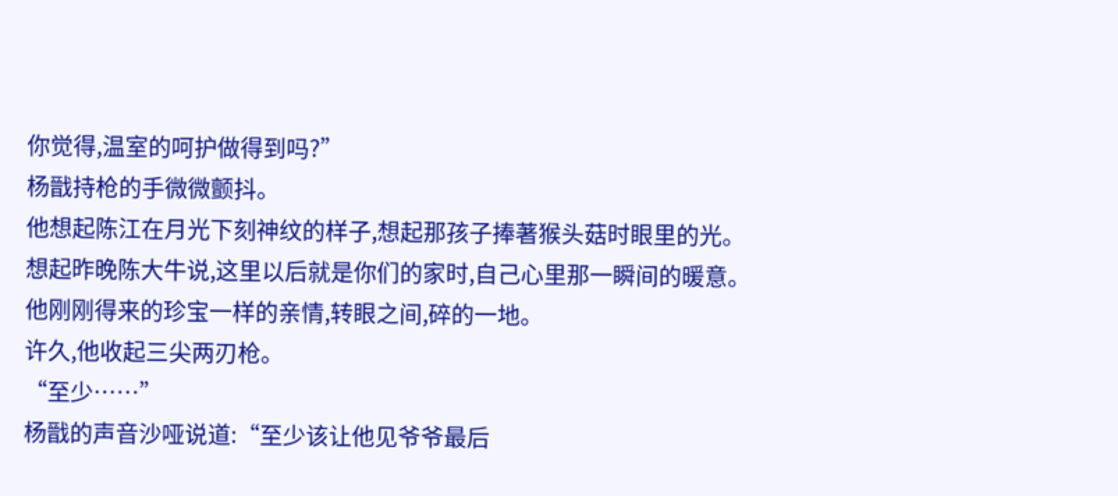你觉得,温室的呵护做得到吗?”
杨戩持枪的手微微颤抖。
他想起陈江在月光下刻神纹的样子,想起那孩子捧著猴头菇时眼里的光。
想起昨晚陈大牛说,这里以后就是你们的家时,自己心里那一瞬间的暖意。
他刚刚得来的珍宝一样的亲情,转眼之间,碎的一地。
许久,他收起三尖两刃枪。
“至少……”
杨戩的声音沙哑说道:“至少该让他见爷爷最后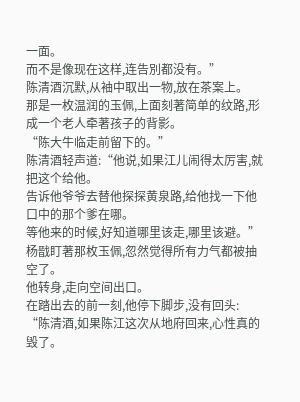一面。
而不是像现在这样,连告別都没有。”
陈清酒沉默,从袖中取出一物,放在茶案上。
那是一枚温润的玉佩,上面刻著简单的纹路,形成一个老人牵著孩子的背影。
“陈大牛临走前留下的。”
陈清酒轻声道:“他说,如果江儿闹得太厉害,就把这个给他。
告诉他爷爷去替他探探黄泉路,给他找一下他口中的那个爹在哪。
等他来的时候,好知道哪里该走,哪里该避。”
杨戩盯著那枚玉佩,忽然觉得所有力气都被抽空了。
他转身,走向空间出口。
在踏出去的前一刻,他停下脚步,没有回头:
“陈清酒,如果陈江这次从地府回来,心性真的毁了。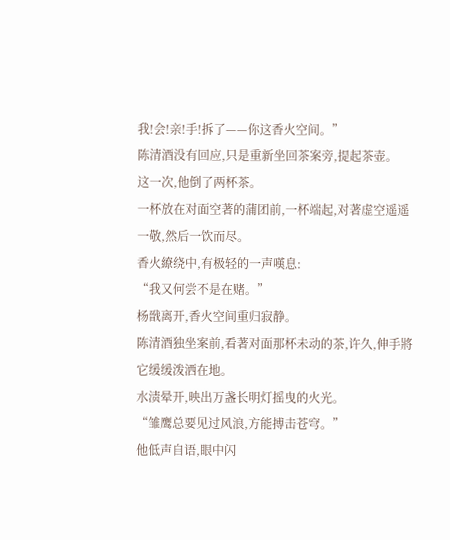我!会!亲!手!拆了——你这香火空间。”
陈清酒没有回应,只是重新坐回茶案旁,提起茶壶。
这一次,他倒了两杯茶。
一杯放在对面空著的蒲团前,一杯端起,对著虚空遥遥一敬,然后一饮而尽。
香火繚绕中,有极轻的一声嘆息:
“我又何尝不是在赌。”
杨戩离开,香火空间重归寂静。
陈清酒独坐案前,看著对面那杯未动的茶,许久,伸手將它缓缓泼洒在地。
水渍晕开,映出万盏长明灯摇曳的火光。
“雏鹰总要见过风浪,方能搏击苍穹。”
他低声自语,眼中闪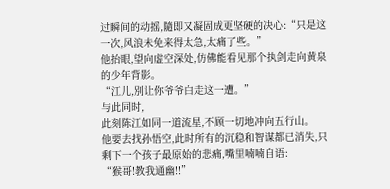过瞬间的动摇,隨即又凝固成更坚硬的决心:“只是这一次,风浪未免来得太急,太痛了些。”
他抬眼,望向虚空深处,仿佛能看见那个执剑走向黄泉的少年背影。
“江儿,別让你爷爷白走这一遭。”
与此同时,
此刻陈江如同一道流星,不顾一切地冲向五行山。
他要去找孙悟空,此时所有的沉稳和智谋都已消失,只剩下一个孩子最原始的悲痛,嘴里喃喃自语:
“猴哥!教我通幽!!”